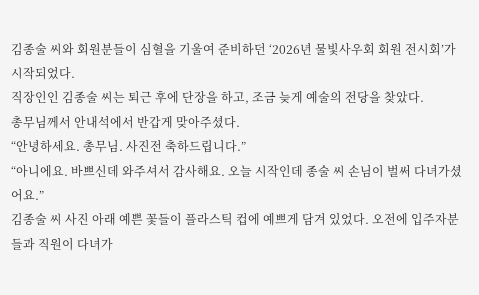김종술 씨와 회원분들이 심혈을 기울여 준비하던 ‘2026년 물빛사우회 회원 전시회’가 시작되었다.
직장인인 김종술 씨는 퇴근 후에 단장을 하고, 조금 늦게 예술의 전당을 찾았다.
총무님께서 안내석에서 반갑게 맞아주셨다.
“안녕하세요. 총무님. 사진전 축하드립니다.”
“아니에요. 바쁘신데 와주셔서 감사해요. 오늘 시작인데 종술 씨 손님이 벌써 다녀가셨어요.”
김종술 씨 사진 아래 예쁜 꽃들이 플라스틱 컵에 예쁘게 담겨 있었다. 오전에 입주자분들과 직원이 다녀가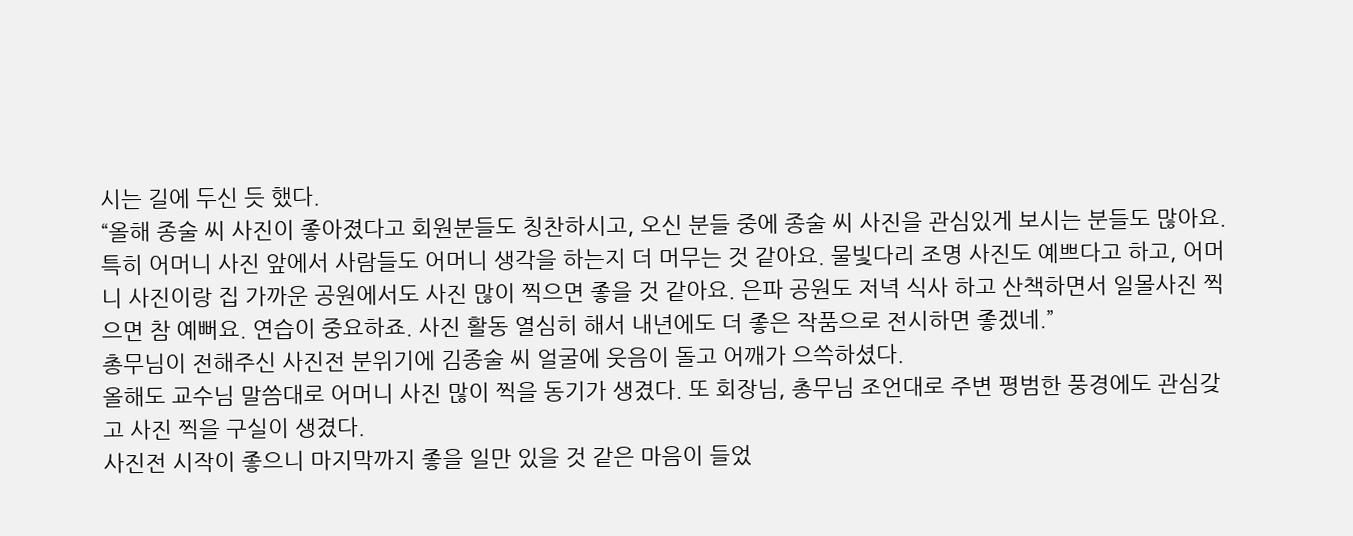시는 길에 두신 듯 했다.
“올해 종술 씨 사진이 좋아졌다고 회원분들도 칭찬하시고, 오신 분들 중에 종술 씨 사진을 관심있게 보시는 분들도 많아요. 특히 어머니 사진 앞에서 사람들도 어머니 생각을 하는지 더 머무는 것 같아요. 물빛다리 조명 사진도 예쁘다고 하고, 어머니 사진이랑 집 가까운 공원에서도 사진 많이 찍으면 좋을 것 같아요. 은파 공원도 저녁 식사 하고 산책하면서 일몰사진 찍으면 참 예뻐요. 연습이 중요하죠. 사진 활동 열심히 해서 내년에도 더 좋은 작품으로 전시하면 좋겠네.”
총무님이 전해주신 사진전 분위기에 김종술 씨 얼굴에 웃음이 돌고 어깨가 으쓱하셨다.
올해도 교수님 말씀대로 어머니 사진 많이 찍을 동기가 생겼다. 또 회장님, 총무님 조언대로 주변 평범한 풍경에도 관심갖고 사진 찍을 구실이 생겼다.
사진전 시작이 좋으니 마지막까지 좋을 일만 있을 것 같은 마음이 들었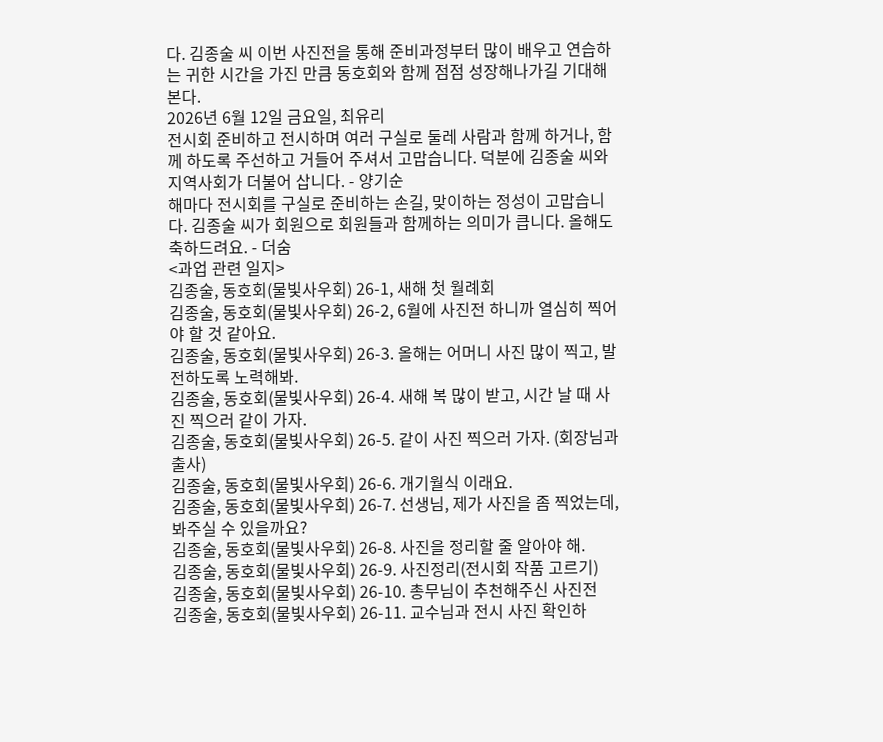다. 김종술 씨 이번 사진전을 통해 준비과정부터 많이 배우고 연습하는 귀한 시간을 가진 만큼 동호회와 함께 점점 성장해나가길 기대해본다.
2026년 6월 12일 금요일, 최유리
전시회 준비하고 전시하며 여러 구실로 둘레 사람과 함께 하거나, 함께 하도록 주선하고 거들어 주셔서 고맙습니다. 덕분에 김종술 씨와 지역사회가 더불어 삽니다. - 양기순
해마다 전시회를 구실로 준비하는 손길, 맞이하는 정성이 고맙습니다. 김종술 씨가 회원으로 회원들과 함께하는 의미가 큽니다. 올해도 축하드려요. - 더숨
<과업 관련 일지>
김종술, 동호회(물빛사우회) 26-1, 새해 첫 월례회
김종술, 동호회(물빛사우회) 26-2, 6월에 사진전 하니까 열심히 찍어야 할 것 같아요.
김종술, 동호회(물빛사우회) 26-3. 올해는 어머니 사진 많이 찍고, 발전하도록 노력해봐.
김종술, 동호회(물빛사우회) 26-4. 새해 복 많이 받고, 시간 날 때 사진 찍으러 같이 가자.
김종술, 동호회(물빛사우회) 26-5. 같이 사진 찍으러 가자. (회장님과 출사)
김종술, 동호회(물빛사우회) 26-6. 개기월식 이래요.
김종술, 동호회(물빛사우회) 26-7. 선생님, 제가 사진을 좀 찍었는데, 봐주실 수 있을까요?
김종술, 동호회(물빛사우회) 26-8. 사진을 정리할 줄 알아야 해.
김종술, 동호회(물빛사우회) 26-9. 사진정리(전시회 작품 고르기)
김종술, 동호회(물빛사우회) 26-10. 총무님이 추천해주신 사진전
김종술, 동호회(물빛사우회) 26-11. 교수님과 전시 사진 확인하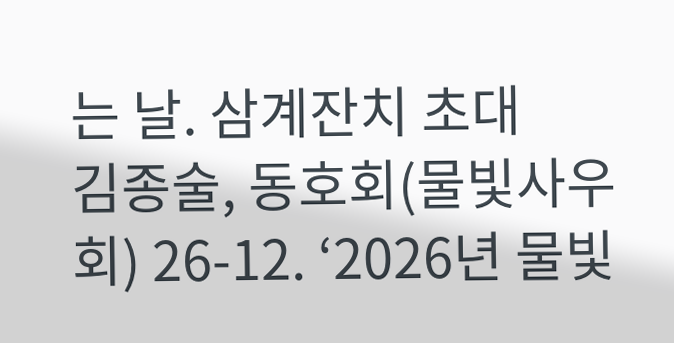는 날. 삼계잔치 초대
김종술, 동호회(물빛사우회) 26-12. ‘2026년 물빛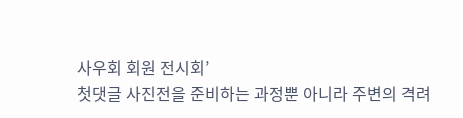사우회 회원 전시회’
첫댓글 사진전을 준비하는 과정뿐 아니라 주변의 격려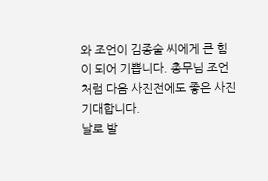와 조언이 김종술 씨에게 큰 힘이 되어 기쁩니다. 총무님 조언처럼 다음 사진전에도 좋은 사진 기대합니다.
날로 발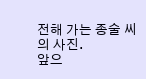전해 가는 종술 씨의 사진.
앞으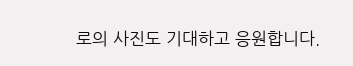로의 사진도 기대하고 응원합니다.